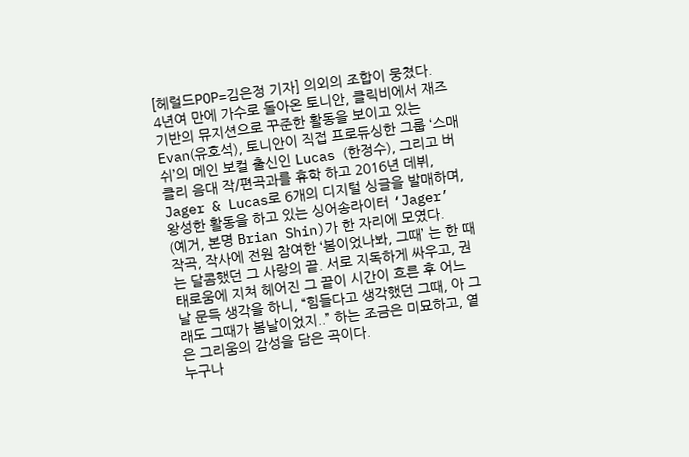[헤럴드POP=김은정 기자] 의외의 조합이 뭉쳤다.
4년여 만에 가수로 돌아온 토니안, 클릭비에서 재즈 기반의 뮤지션으로 꾸준한 활동을 보이고 있는 Evan(유호석), 토니안이 직접 프로듀싱한 그룹 ‘스매쉬’의 메인 보컬 출신인 Lucas (한정수), 그리고 버클리 음대 작/편곡과를 휴학 하고 2016년 데뷔, Jager & Lucas로 6개의 디지털 싱글을 발매하며, 왕성한 활동을 하고 있는 싱어송라이터 ‘Jager’ (예거, 본명 Brian Shin)가 한 자리에 모였다.
작곡, 작사에 전원 참여한 ‘봄이었나봐, 그때’ 는 한 때는 달콤했던 그 사랑의 끝. 서로 지독하게 싸우고, 권태로움에 지쳐 헤어진 그 끝이 시간이 흐른 후 어느 날 문득 생각을 하니, “힘들다고 생각했던 그때, 아 그래도 그때가 봄날이었지..” 하는 조금은 미묘하고, 옅은 그리움의 감성을 담은 곡이다.
누구나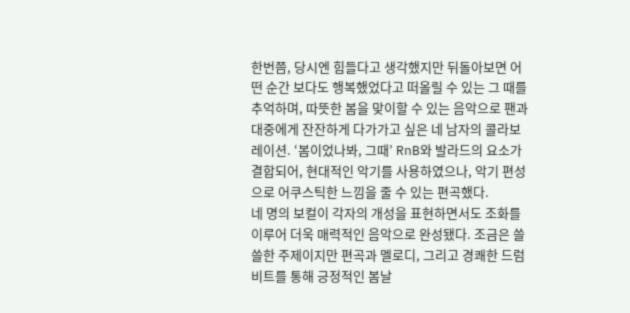한번쯤, 당시엔 힘들다고 생각했지만 뒤돌아보면 어떤 순간 보다도 행복했었다고 떠올릴 수 있는 그 때를 추억하며, 따뜻한 봄을 맞이할 수 있는 음악으로 팬과 대중에게 잔잔하게 다가가고 싶은 네 남자의 콜라보레이션. ‘봄이었나봐, 그때’ RnB와 발라드의 요소가 결합되어, 현대적인 악기를 사용하였으나, 악기 편성으로 어쿠스틱한 느낌을 줄 수 있는 편곡했다.
네 명의 보컬이 각자의 개성을 표현하면서도 조화를 이루어 더욱 매력적인 음악으로 완성됐다. 조금은 쓸쓸한 주제이지만 편곡과 멜로디, 그리고 경쾌한 드럼비트를 통해 긍정적인 봄날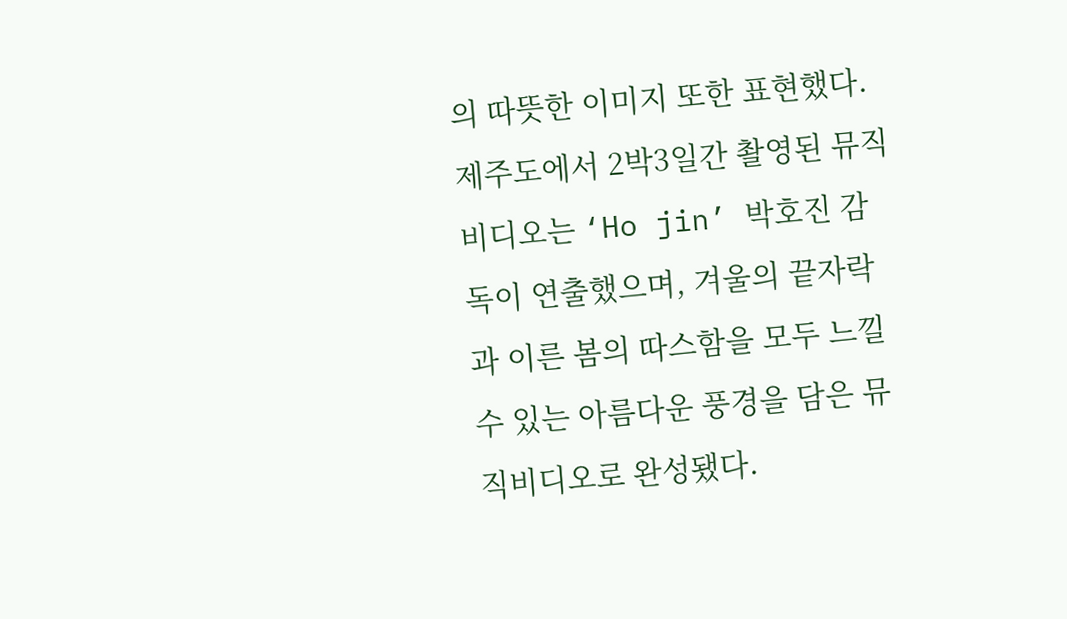의 따뜻한 이미지 또한 표현했다.
제주도에서 2박3일간 촬영된 뮤직비디오는 ‘Ho jin’ 박호진 감독이 연출했으며, 겨울의 끝자락과 이른 봄의 따스함을 모두 느낄 수 있는 아름다운 풍경을 담은 뮤직비디오로 완성됐다.